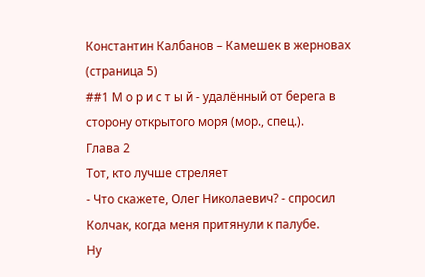Константин Калбанов – Камешек в жерновах (страница 5)
##1 М о р и с т ы й - удалённый от берега в сторону открытого моря (мор., спец.).
Глава 2
Тот, кто лучше стреляет
- Что скажете, Олег Николаевич? - спросил Колчак, когда меня притянули к палубе.
Ну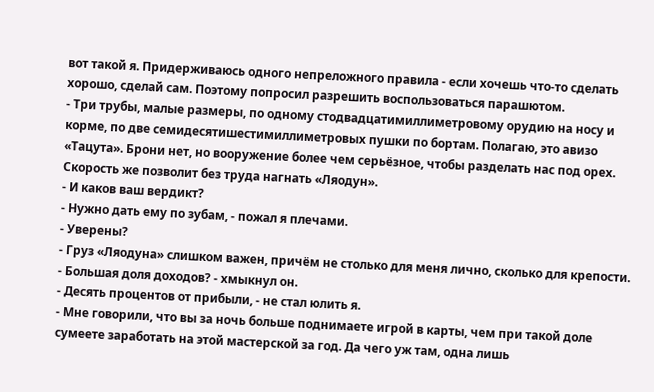вот такой я. Придерживаюсь одного непреложного правила - если хочешь что-то сделать хорошо, сделай сам. Поэтому попросил разрешить воспользоваться парашютом.
- Три трубы, малые размеры, по одному стодвадцатимиллиметровому орудию на носу и корме, по две семидесятишестимиллиметровых пушки по бортам. Полагаю, это авизо «Тацута». Брони нет, но вооружение более чем серьёзное, чтобы разделать нас под орех. Скорость же позволит без труда нагнать «Ляодун».
- И каков ваш вердикт?
- Нужно дать ему по зубам, - пожал я плечами.
- Уверены?
- Груз «Ляодуна» слишком важен, причём не столько для меня лично, сколько для крепости.
- Большая доля доходов? - хмыкнул он.
- Десять процентов от прибыли, - не стал юлить я.
- Мне говорили, что вы за ночь больше поднимаете игрой в карты, чем при такой доле сумеете заработать на этой мастерской за год. Да чего уж там, одна лишь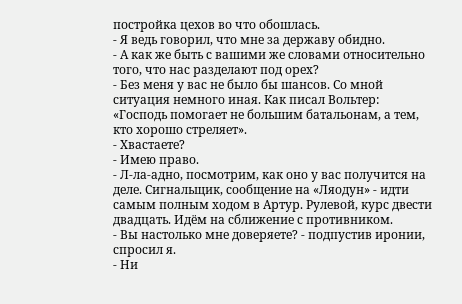постройка цехов во что обошлась.
- Я ведь говорил, что мне за державу обидно.
- А как же быть с вашими же словами относительно того, что нас разделают под орех?
- Без меня у вас не было бы шансов. Со мной ситуация немного иная. Как писал Вольтер: «Господь помогает не большим батальонам, а тем, кто хорошо стреляет».
- Хвастаете?
- Имею право.
- Л-ла-адно, посмотрим, как оно у вас получится на деле. Сигнальщик, сообщение на «Ляодун» - идти самым полным ходом в Артур. Рулевой, курс двести двадцать. Идём на сближение с противником.
- Вы настолько мне доверяете? - подпустив иронии, спросил я.
- Ни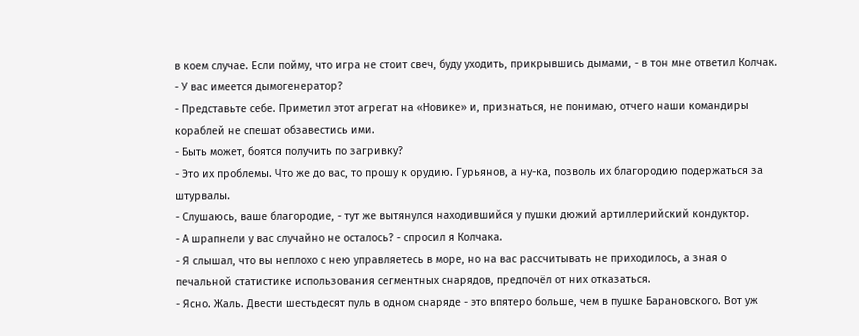в коем случае. Если пойму, что игра не стоит свеч, буду уходить, прикрывшись дымами, - в тон мне ответил Колчак.
- У вас имеется дымогенератор?
- Представьте себе. Приметил этот агрегат на «Новике» и, признаться, не понимаю, отчего наши командиры кораблей не спешат обзавестись ими.
- Быть может, боятся получить по загривку?
- Это их проблемы. Что же до вас, то прошу к орудию. Гурьянов, а ну-ка, позволь их благородию подержаться за штурвалы.
- Слушаюсь, ваше благородие, - тут же вытянулся находившийся у пушки дюжий артиллерийский кондуктор.
- А шрапнели у вас случайно не осталось? - спросил я Колчака.
- Я слышал, что вы неплохо с нею управляетесь в море, но на вас рассчитывать не приходилось, а зная о печальной статистике использования сегментных снарядов, предпочёл от них отказаться.
- Ясно. Жаль. Двести шестьдесят пуль в одном снаряде - это впятеро больше, чем в пушке Барановского. Вот уж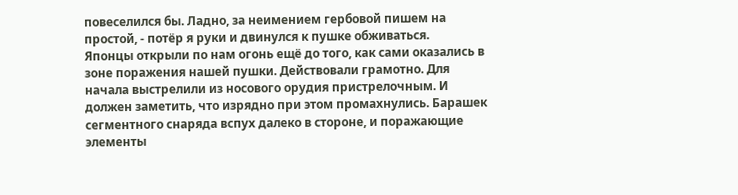повеселился бы. Ладно, за неимением гербовой пишем на простой, - потёр я руки и двинулся к пушке обживаться.
Японцы открыли по нам огонь ещё до того, как сами оказались в зоне поражения нашей пушки. Действовали грамотно. Для начала выстрелили из носового орудия пристрелочным. И должен заметить, что изрядно при этом промахнулись. Барашек сегментного снаряда вспух далеко в стороне, и поражающие элементы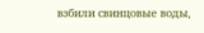взбили свинцовые воды,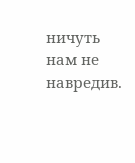ничуть нам не навредив.